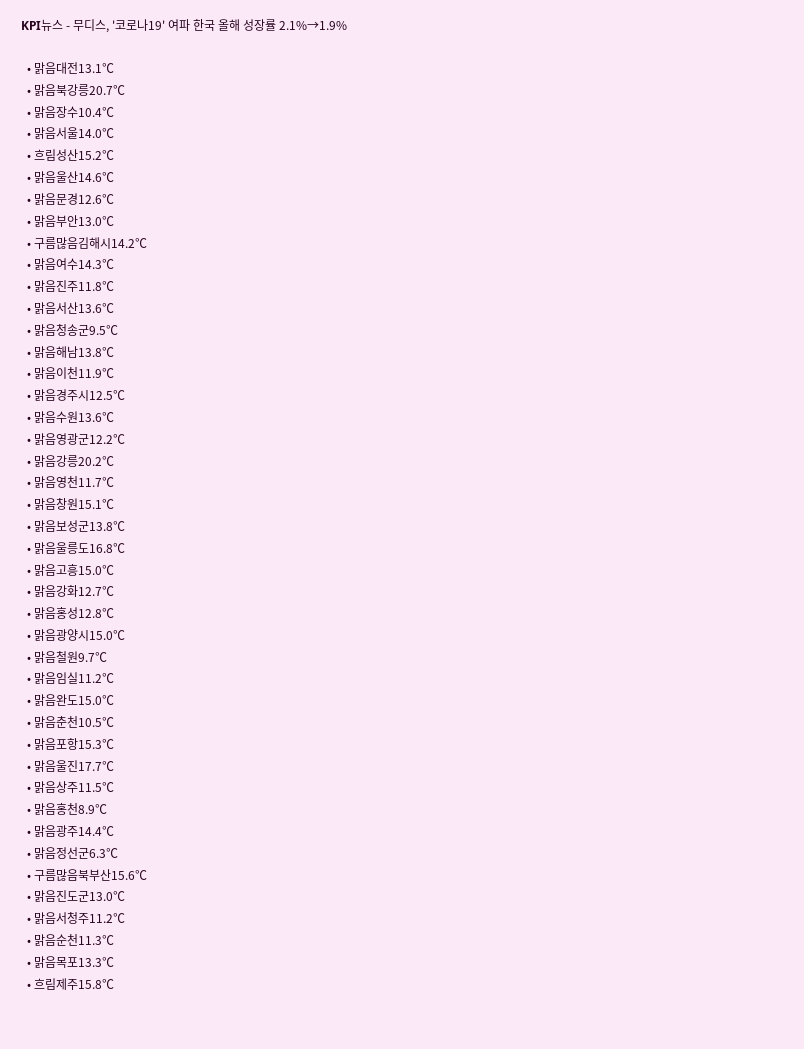KPI뉴스 - 무디스, '코로나19' 여파 한국 올해 성장률 2.1%→1.9%

  • 맑음대전13.1℃
  • 맑음북강릉20.7℃
  • 맑음장수10.4℃
  • 맑음서울14.0℃
  • 흐림성산15.2℃
  • 맑음울산14.6℃
  • 맑음문경12.6℃
  • 맑음부안13.0℃
  • 구름많음김해시14.2℃
  • 맑음여수14.3℃
  • 맑음진주11.8℃
  • 맑음서산13.6℃
  • 맑음청송군9.5℃
  • 맑음해남13.8℃
  • 맑음이천11.9℃
  • 맑음경주시12.5℃
  • 맑음수원13.6℃
  • 맑음영광군12.2℃
  • 맑음강릉20.2℃
  • 맑음영천11.7℃
  • 맑음창원15.1℃
  • 맑음보성군13.8℃
  • 맑음울릉도16.8℃
  • 맑음고흥15.0℃
  • 맑음강화12.7℃
  • 맑음홍성12.8℃
  • 맑음광양시15.0℃
  • 맑음철원9.7℃
  • 맑음임실11.2℃
  • 맑음완도15.0℃
  • 맑음춘천10.5℃
  • 맑음포항15.3℃
  • 맑음울진17.7℃
  • 맑음상주11.5℃
  • 맑음홍천8.9℃
  • 맑음광주14.4℃
  • 맑음정선군6.3℃
  • 구름많음북부산15.6℃
  • 맑음진도군13.0℃
  • 맑음서청주11.2℃
  • 맑음순천11.3℃
  • 맑음목포13.3℃
  • 흐림제주15.8℃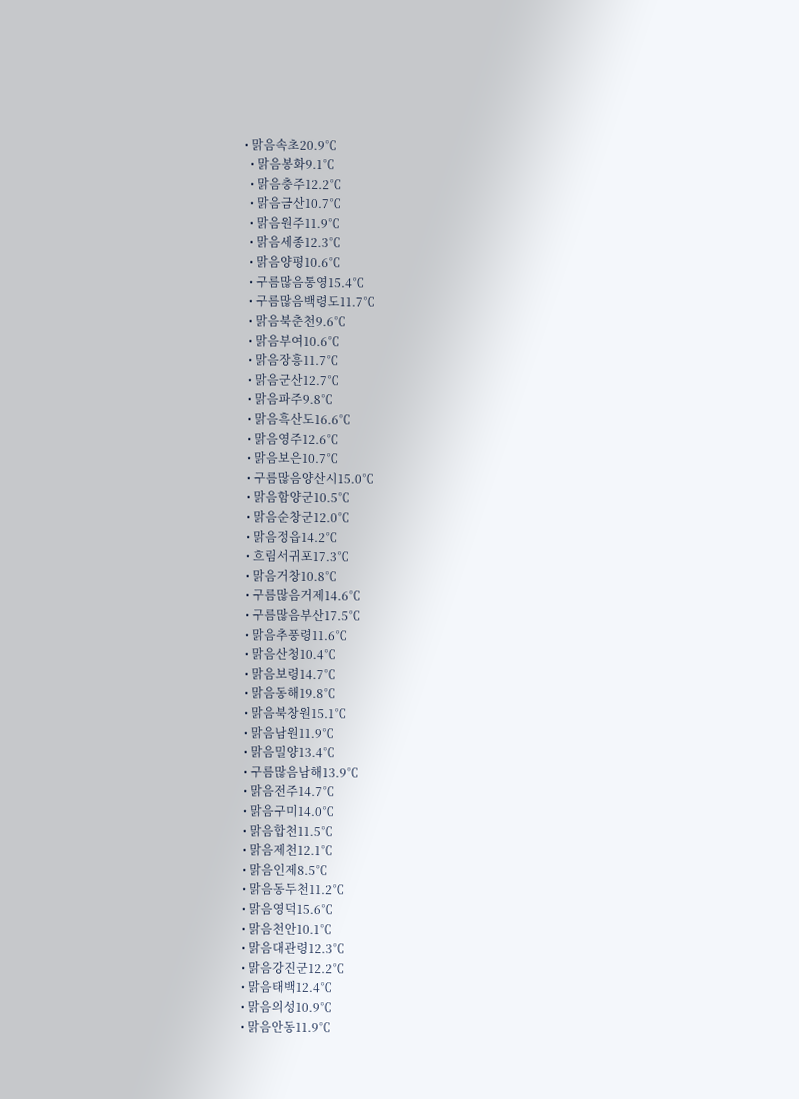• 맑음속초20.9℃
  • 맑음봉화9.1℃
  • 맑음충주12.2℃
  • 맑음금산10.7℃
  • 맑음원주11.9℃
  • 맑음세종12.3℃
  • 맑음양평10.6℃
  • 구름많음통영15.4℃
  • 구름많음백령도11.7℃
  • 맑음북춘천9.6℃
  • 맑음부여10.6℃
  • 맑음장흥11.7℃
  • 맑음군산12.7℃
  • 맑음파주9.8℃
  • 맑음흑산도16.6℃
  • 맑음영주12.6℃
  • 맑음보은10.7℃
  • 구름많음양산시15.0℃
  • 맑음함양군10.5℃
  • 맑음순창군12.0℃
  • 맑음정읍14.2℃
  • 흐림서귀포17.3℃
  • 맑음거창10.8℃
  • 구름많음거제14.6℃
  • 구름많음부산17.5℃
  • 맑음추풍령11.6℃
  • 맑음산청10.4℃
  • 맑음보령14.7℃
  • 맑음동해19.8℃
  • 맑음북창원15.1℃
  • 맑음남원11.9℃
  • 맑음밀양13.4℃
  • 구름많음남해13.9℃
  • 맑음전주14.7℃
  • 맑음구미14.0℃
  • 맑음합천11.5℃
  • 맑음제천12.1℃
  • 맑음인제8.5℃
  • 맑음동두천11.2℃
  • 맑음영덕15.6℃
  • 맑음천안10.1℃
  • 맑음대관령12.3℃
  • 맑음강진군12.2℃
  • 맑음태백12.4℃
  • 맑음의성10.9℃
  • 맑음안동11.9℃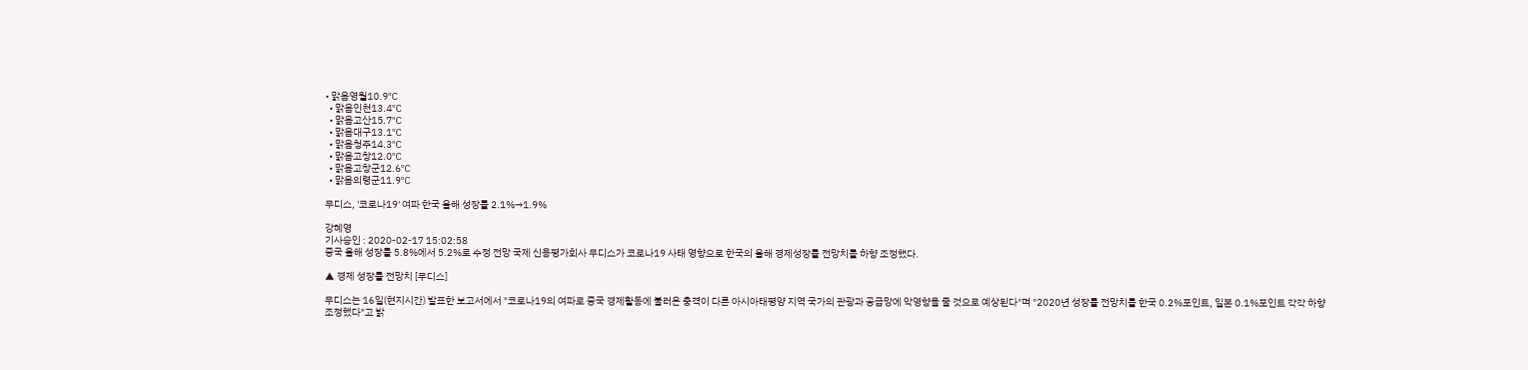• 맑음영월10.9℃
  • 맑음인천13.4℃
  • 맑음고산15.7℃
  • 맑음대구13.1℃
  • 맑음청주14.3℃
  • 맑음고창12.0℃
  • 맑음고창군12.6℃
  • 맑음의령군11.9℃

무디스, '코로나19' 여파 한국 올해 성장률 2.1%→1.9%

강혜영
기사승인 : 2020-02-17 15:02:58
중국 올해 성장률 5.8%에서 5.2%로 수정 전망 국제 신용평가회사 무디스가 코로나19 사태 영향으로 한국의 올해 경제성장률 전망치를 하향 조정했다.

▲ 경제 성장률 전망치 [무디스]

무디스는 16일(현지시간) 발표한 보고서에서 "코로나19의 여파로 중국 경제활동에 불러온 충격이 다른 아시아태평양 지역 국가의 관광과 공급망에 악영향을 줄 것으로 예상된다"며 "2020년 성장률 전망치를 한국 0.2%포인트, 일본 0.1%포인트 각각 하향 조정했다"고 밝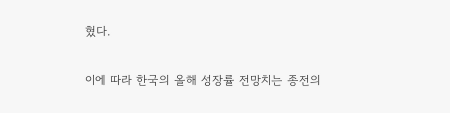혔다.

이에 따라 한국의 올해 성장률 전망치는 종전의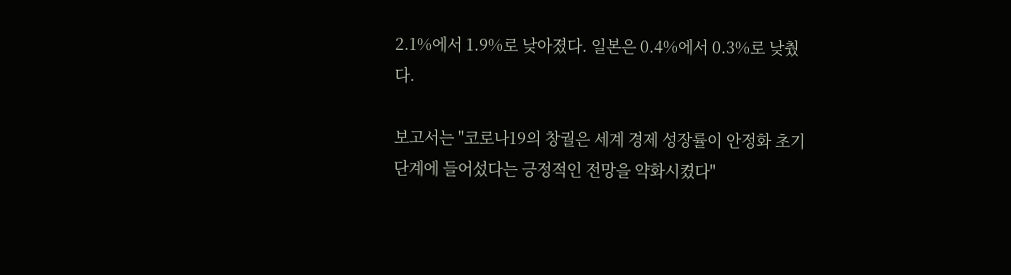2.1%에서 1.9%로 낮아졌다. 일본은 0.4%에서 0.3%로 낮췄다.

보고서는 "코로나19의 창궐은 세계 경제 성장률이 안정화 초기 단계에 들어섰다는 긍정적인 전망을 약화시켰다"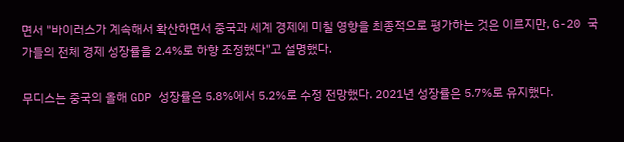면서 "바이러스가 계속해서 확산하면서 중국과 세계 경제에 미칠 영향을 최종적으로 평가하는 것은 이르지만, G-20 국가들의 전체 경제 성장률을 2.4%로 하향 조정했다"고 설명했다.

무디스는 중국의 올해 GDP 성장률은 5.8%에서 5.2%로 수정 전망했다. 2021년 성장률은 5.7%로 유지했다.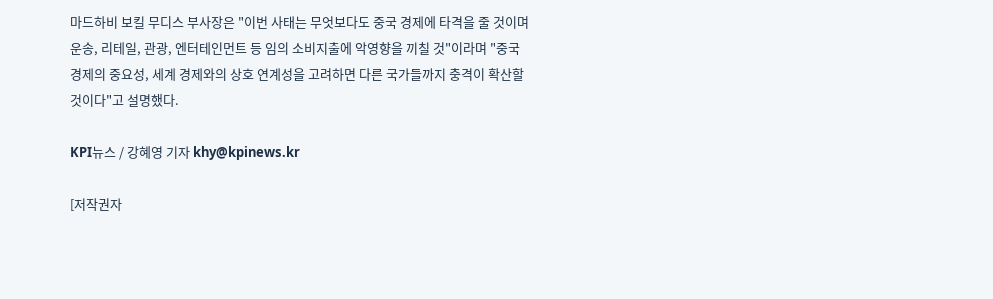마드하비 보킬 무디스 부사장은 "이번 사태는 무엇보다도 중국 경제에 타격을 줄 것이며 운송, 리테일, 관광, 엔터테인먼트 등 임의 소비지출에 악영향을 끼칠 것"이라며 "중국 경제의 중요성, 세계 경제와의 상호 연계성을 고려하면 다른 국가들까지 충격이 확산할 것이다"고 설명했다.

KPI뉴스 / 강혜영 기자 khy@kpinews.kr

[저작권자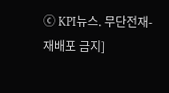ⓒ KPI뉴스. 무단전재-재배포 금지]